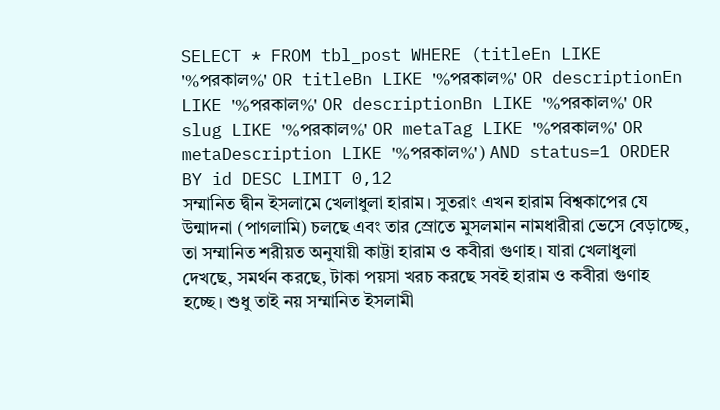SELECT * FROM tbl_post WHERE (titleEn LIKE '%পরকাল%' OR titleBn LIKE '%পরকাল%' OR descriptionEn LIKE '%পরকাল%' OR descriptionBn LIKE '%পরকাল%' OR slug LIKE '%পরকাল%' OR metaTag LIKE '%পরকাল%' OR metaDescription LIKE '%পরকাল%') AND status=1 ORDER BY id DESC LIMIT 0,12
সম্মানিত দ্বীন ইসলামে খেলাধুলা হারাম। সুতরাং এখন হারাম বিশ্বকাপের যে উন্মাদনা (পাগলামি) চলছে এবং তার স্রোতে মুসলমান নামধারীরা ভেসে বেড়াচ্ছে, তা সম্মানিত শরীয়ত অনুযায়ী কাট্টা হারাম ও কবীরা গুণাহ। যারা খেলাধুলা দেখছে, সমর্থন করছে, টাকা পয়সা খরচ করছে সবই হারাম ও কবীরা গুণাহ হচ্ছে। শুধু তাই নয় সম্মানিত ইসলামী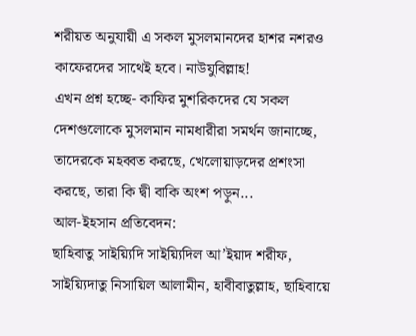শরীয়ত অনুযায়ী এ সকল মুসলমানদের হাশর নশরও কাফেরদের সাথেই হবে। নাউযুবিল্লাহ!
এখন প্রশ্ন হচ্ছে- কাফির মুশরিকদের যে সকল দেশগুলোকে মুসলমান নামধারীরা সমর্থন জানাচ্ছে, তাদেরকে মহব্বত করছে, খেলোয়াড়দের প্রশংসা করছে, তারা কি দ্বী বাকি অংশ পড়ুন...
আল-ইহসান প্রতিবেদন:
ছাহিবাতু সাইয়্যিদি সাইয়্যিদিল আ’ইয়াদ শরীফ, সাইয়্যিদাতু নিসায়িল আলামীন, হাবীবাতুল্লাহ, ছাহিবায়ে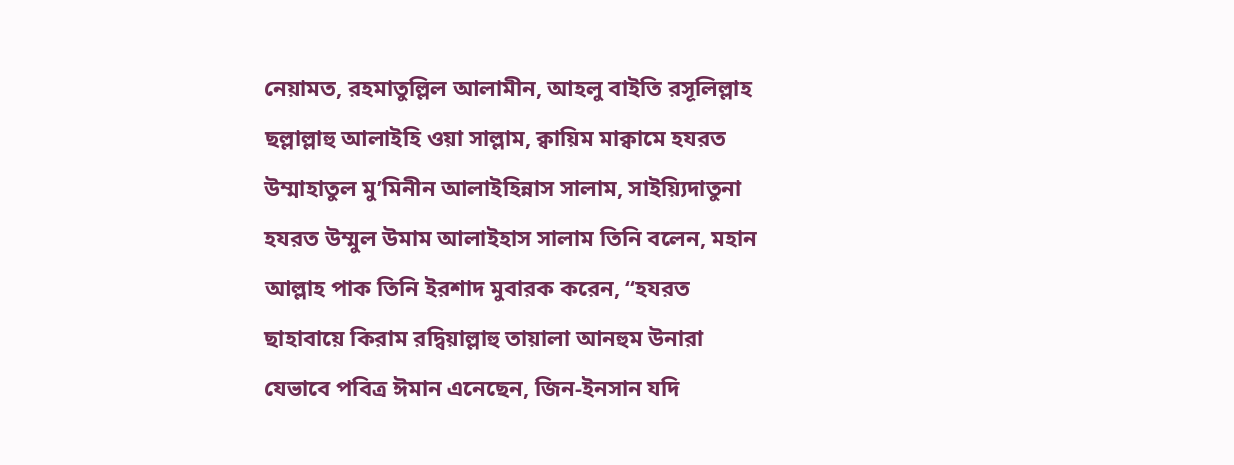নেয়ামত, রহমাতুল্লিল আলামীন, আহলু বাইতি রসূলিল্লাহ ছল্লাল্লাহু আলাইহি ওয়া সাল্লাম, ক্বায়িম মাক্বামে হযরত উম্মাহাতুল মু’মিনীন আলাইহিন্নাস সালাম, সাইয়্যিদাতুনা হযরত উম্মুল উমাম আলাইহাস সালাম তিনি বলেন, মহান আল্লাহ পাক তিনি ইরশাদ মুবারক করেন, “হযরত ছাহাবায়ে কিরাম রদ্বিয়াল্লাহু তায়ালা আনহুম উনারা যেভাবে পবিত্র ঈমান এনেছেন, জিন-ইনসান যদি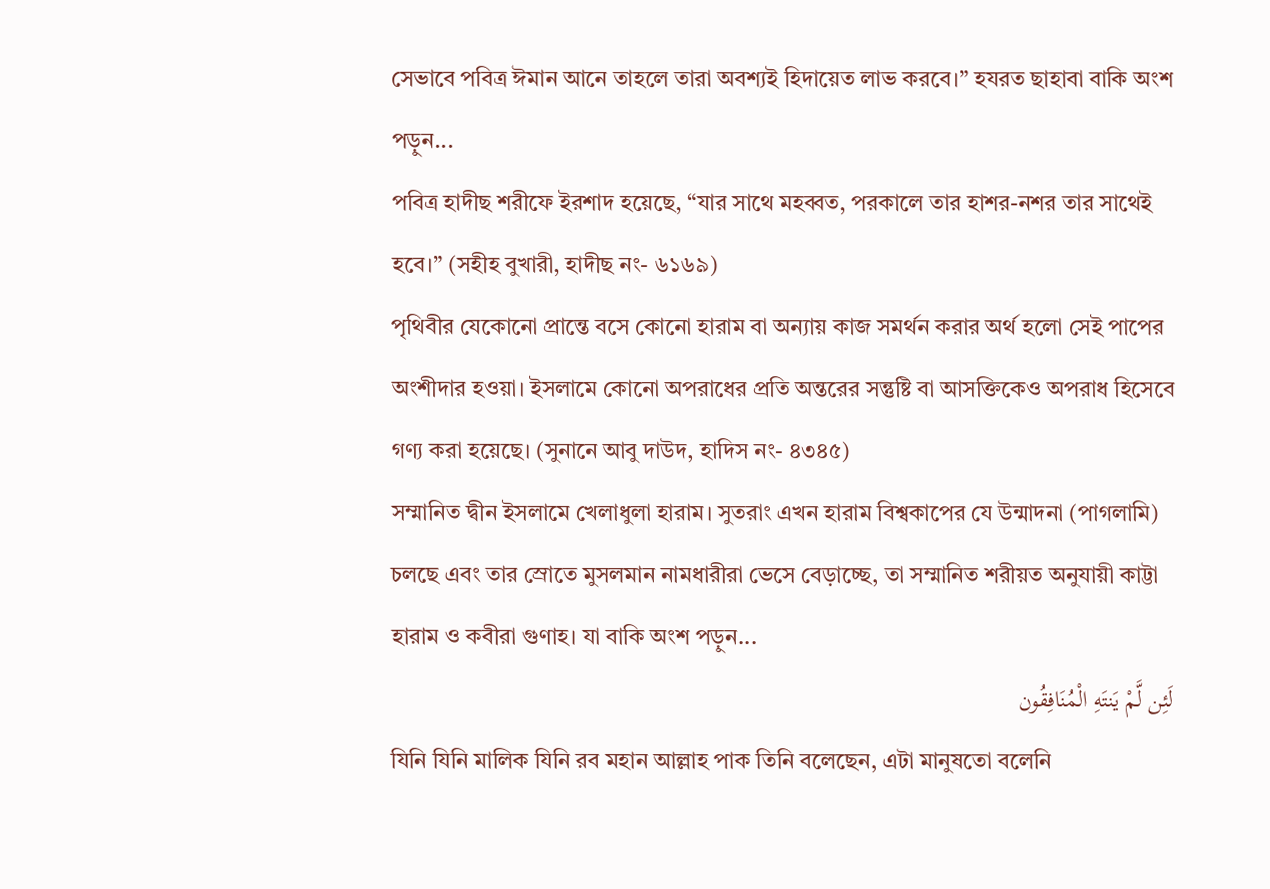সেভাবে পবিত্র ঈমান আনে তাহলে তারা অবশ্যই হিদায়েত লাভ করবে।” হযরত ছাহাবা বাকি অংশ পড়ুন...
পবিত্র হাদীছ শরীফে ইরশাদ হয়েছে, “যার সাথে মহব্বত, পরকালে তার হাশর-নশর তার সাথেই হবে।” (সহীহ বুখারী, হাদীছ নং- ৬১৬৯)
পৃথিবীর যেকোনো প্রান্তে বসে কোনো হারাম বা অন্যায় কাজ সমর্থন করার অর্থ হলো সেই পাপের অংশীদার হওয়া। ইসলামে কোনো অপরাধের প্রতি অন্তরের সন্তুষ্টি বা আসক্তিকেও অপরাধ হিসেবে গণ্য করা হয়েছে। (সুনানে আবু দাউদ, হাদিস নং- ৪৩৪৫)
সম্মানিত দ্বীন ইসলামে খেলাধুলা হারাম। সুতরাং এখন হারাম বিশ্বকাপের যে উন্মাদনা (পাগলামি) চলছে এবং তার স্রোতে মুসলমান নামধারীরা ভেসে বেড়াচ্ছে, তা সম্মানিত শরীয়ত অনুযায়ী কাট্টা হারাম ও কবীরা গুণাহ। যা বাকি অংশ পড়ুন...
لَئِن لَّمْ يَنتَهِ الْمُنَافِقُون
যিনি যিনি মালিক যিনি রব মহান আল্লাহ পাক তিনি বলেছেন, এটা মানুষতো বলেনি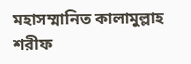মহাসম্মানিত কালামুল্লাহ শরীফ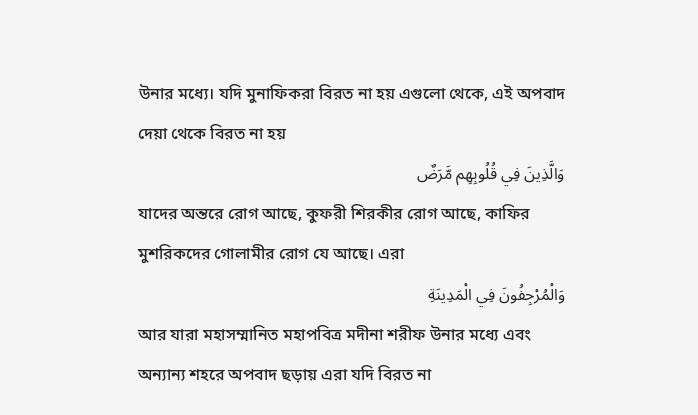উনার মধ্যে। যদি মুনাফিকরা বিরত না হয় এগুলো থেকে, এই অপবাদ দেয়া থেকে বিরত না হয়
وَالَّذِينَ فِي قُلُوبِهِم مَّرَضٌ
যাদের অন্তরে রোগ আছে, কুফরী শিরকীর রোগ আছে, কাফির মুশরিকদের গোলামীর রোগ যে আছে। এরা
وَالْمُرْجِفُونَ فِي الْمَدِينَةِ
আর যারা মহাসম্মানিত মহাপবিত্র মদীনা শরীফ উনার মধ্যে এবং অন্যান্য শহরে অপবাদ ছড়ায় এরা যদি বিরত না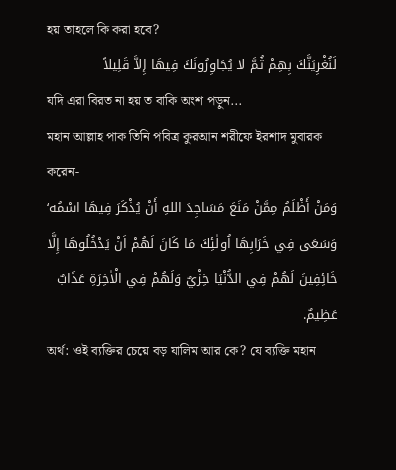হয় তাহলে কি করা হবে?
لَنُغْرِيَنَّكَ بِهِمْ ثُمَّ لا يُجَاوِرُونَكَ فِيهَا إِلاَّ قَلِيلاً
যদি এরা বিরত না হয় ত বাকি অংশ পড়ুন...
মহান আল্লাহ পাক তিনি পবিত্র কুরআন শরীফে ইরশাদ মুবারক করেন-
وَمَنْ أَظْلَمُ مِمَّنْ مَنَعَ مَسَاجِدَ اللهِ أَنْ يُذْكَرَ فِيهَا اسْمُه‘ وَسَعَى فِي خَرَابِهَا اُولٰئِكَ مَا كَانَ لَهُمْ اَنْ يَدْخُلُوهَا إِلَّا خَائِفِينَ لَهُمْ فِي الدُّنْيَا خِزْيٌ وَلَهُمْ فِي الْاٰخِرَةِ عَذَابٌ عَظِيمٌ.
অর্থ: ওই ব্যক্তির চেয়ে বড় যালিম আর কে? যে ব্যক্তি মহান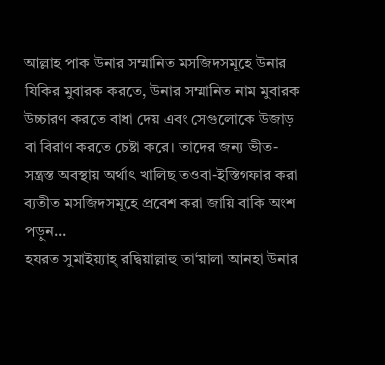আল্লাহ পাক উনার সম্মানিত মসজিদসমূহে উনার যিকির মুবারক করতে, উনার সম্মানিত নাম মুবারক উচ্চারণ করতে বাধা দেয় এবং সেগুলোকে উজাড় বা বিরাণ করতে চেষ্টা করে। তাদের জন্য ভীত-সন্ত্রস্ত অবস্থায় অর্থাৎ খালিছ তওবা-ইস্তিগফার করা ব্যতীত মসজিদসমূহে প্রবেশ করা জায়ি বাকি অংশ পড়ুন...
হযরত সুমাইয়্যাহ্ রদ্বিয়াল্লাহু তা‘য়ালা আনহা উনার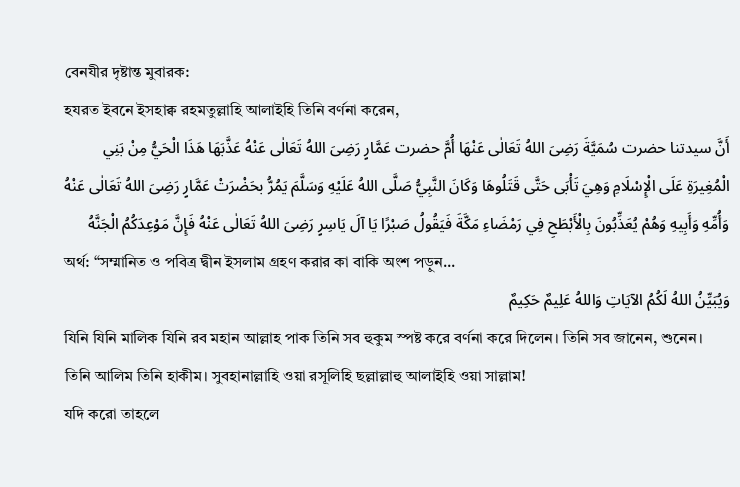বেনযীর দৃষ্টান্ত মুবারক:
হযরত ইবনে ইসহাক্ব রহমতুল্লাহি আলাইহি তিনি বর্ণনা করেন,
أَنَّ سيدتنا حضرت سُمَيَّةَ رَضِىَ اللهُ تَعَالٰى عَنْهَا أُمَّ حضرت عَمَّارٍ رَضِىَ اللهُ تَعَالٰى عَنْهُ عَذَّبَهَا هَذَا الْحَيُّ مِنْ بَنِي الْمُغِيرَةِ عَلَى الْإِسْلَامِ وَهِيَ تَأْبَى حَتَّى قَتَلُوهَا وَكَانَ النَّبِيُّ صَلَّى اللهُ عَلَيْهِ وَسَلَّمَ يَمُرُّ بحَضْرَتْ عَمَّارٍ رَضِىَ اللهُ تَعَالٰى عَنْهُ وَأُمِّهِ وَأَبِيهِ وَهُمْ يُعَذِّبُونَ بِالْأَبْطَحِ فِي رَمْضَاءِ مَكَّةَ فَيَقُولُ صَبْرًا يَا آلَ يَاسِرٍ رَضِىَ اللهُ تَعَالٰى عَنْهُ فَإِنَّ مَوْعِدَكُمُ الْجَنَّهُ
অর্থ: “সম্মানিত ও পবিত্র দ্বীন ইসলাম গ্রহণ করার কা বাকি অংশ পড়ুন...
وَيُبَيِّنُ اللهُ لَكُمُ الآيَاتِ وَاللهُ عَلِيمٌ حَكِيمٌ
যিনি যিনি মালিক যিনি রব মহান আল্লাহ পাক তিনি সব হুকুম স্পষ্ট করে বর্ণনা করে দিলেন। তিনি সব জানেন, শুনেন। তিনি আলিম তিনি হাকীম। সুবহানাল্লাহি ওয়া রসূলিহি ছল্লাল্লাহু আলাইহি ওয়া সাল্লাম!
যদি করো তাহলে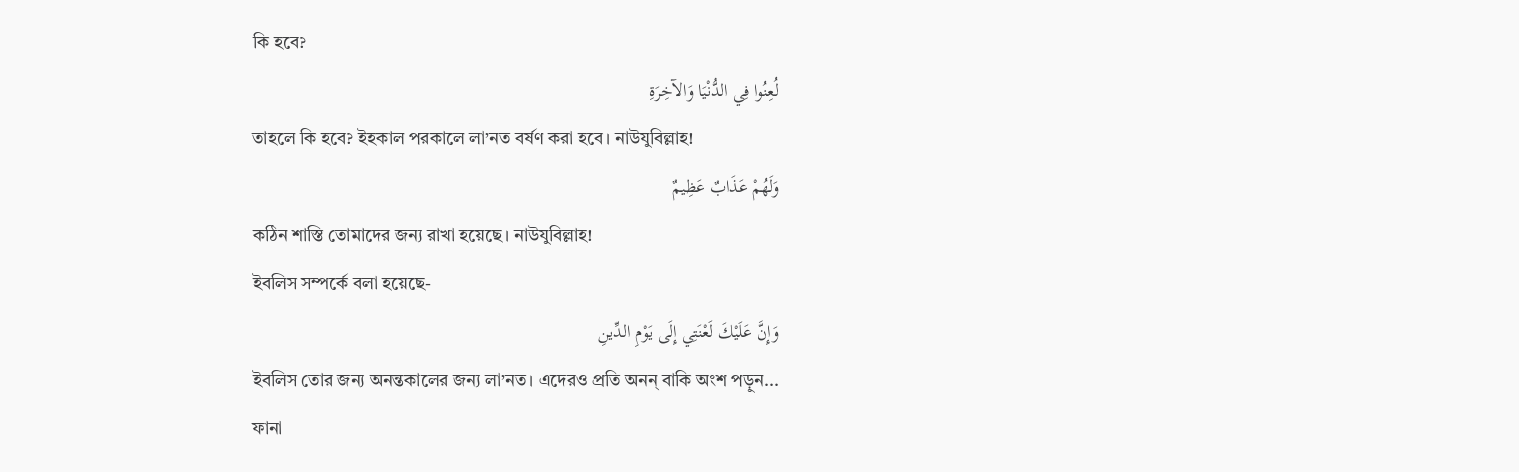কি হবে?
لُعِنُوا فِي الدُّنْيَا وَالآخِرَةِ
তাহলে কি হবে? ইহকাল পরকালে লা’নত বর্ষণ করা হবে। নাউযুবিল্লাহ!
وَلَهُمْ عَذَابٌ عَظِيمٌ
কঠিন শাস্তি তোমাদের জন্য রাখা হয়েছে। নাউযুবিল্লাহ!
ইবলিস সম্পর্কে বলা হয়েছে-
وَإِنَّ عَلَيْكَ لَعْنَتِي إِلَى يَوْمِ الدِّينِ
ইবলিস তোর জন্য অনন্তকালের জন্য লা’নত। এদেরও প্রতি অনন্ বাকি অংশ পড়ুন...
ফানা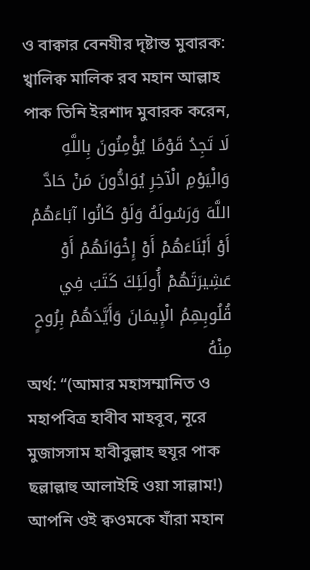ও বাক্বার বেনযীর দৃষ্টান্ত মুবারক:
খ্বালিক্ব মালিক রব মহান আল্লাহ পাক তিনি ইরশাদ মুবারক করেন,
لَا تَجِدُ قَوْمًا يُؤْمِنُونَ بِاللَّهِ وَالْيَوْمِ الْآخِرِ يُوَادُّونَ مَنْ حَادَّ اللَّهَ وَرَسُولَهُ وَلَوْ كَانُوا آبَاءَهُمْ أَوْ أَبْنَاءَهُمْ أَوْ إِخْوَانَهُمْ أَوْ عَشِيرَتَهُمْ أُولَئِكَ كَتَبَ فِي قُلُوبِهِمُ الْإِيمَانَ وَأَيَّدَهُمْ بِرُوحٍ مِنْهُ
অর্থ: “(আমার মহাসম্মানিত ও মহাপবিত্র হাবীব মাহবূব, নূরে মুজাসসাম হাবীবুল্লাহ হুযূর পাক ছল্লাল্লাহু আলাইহি ওয়া সাল্লাম!) আপনি ওই ক্বওমকে যাঁরা মহান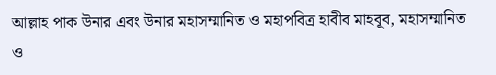আল্লাহ পাক উনার এবং উনার মহাসম্মানিত ও মহাপবিত্র হাবীব মাহবূব, মহাসম্মানিত ও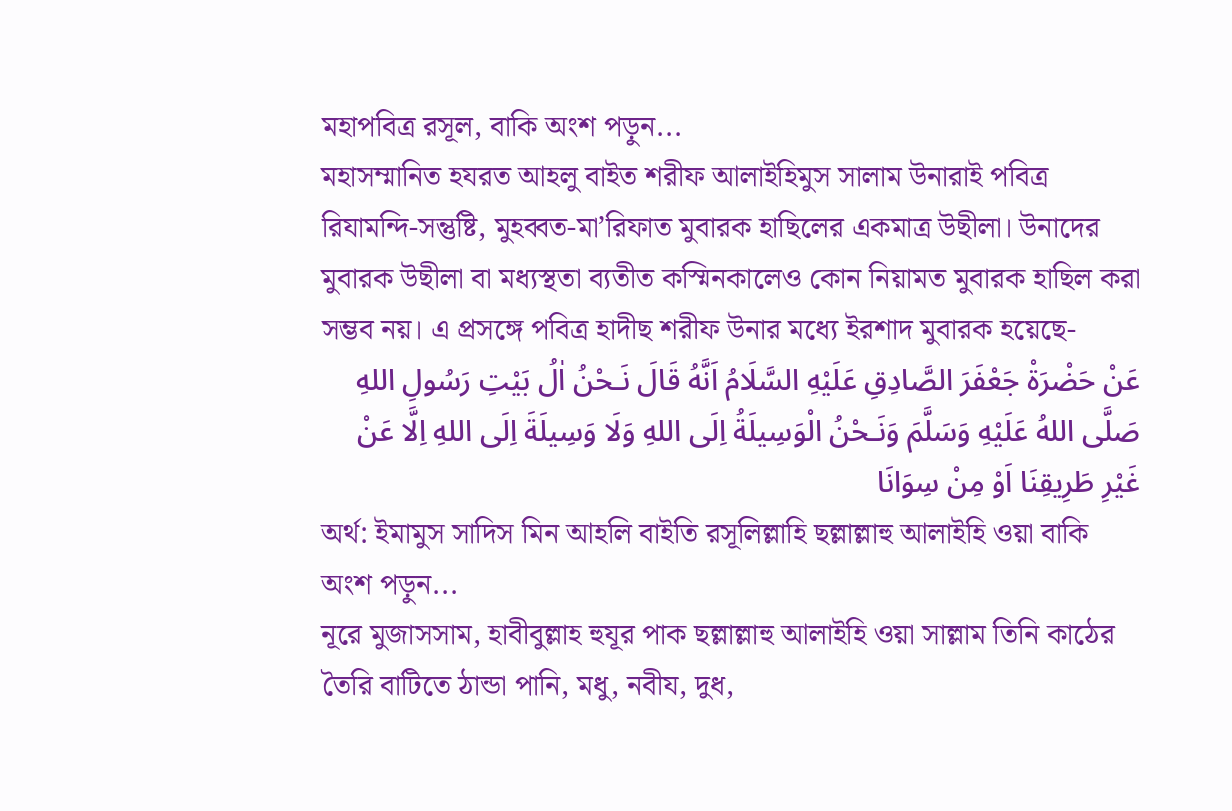মহাপবিত্র রসূল, বাকি অংশ পড়ুন...
মহাসম্মানিত হযরত আহলু বাইত শরীফ আলাইহিমুস সালাম উনারাই পবিত্র রিযামন্দি-সন্তুষ্টি, মুহব্বত-মা’রিফাত মুবারক হাছিলের একমাত্র উছীলা। উনাদের মুবারক উছীলা বা মধ্যস্থতা ব্যতীত কস্মিনকালেও কোন নিয়ামত মুবারক হাছিল করা সম্ভব নয়। এ প্রসঙ্গে পবিত্র হাদীছ শরীফ উনার মধ্যে ইরশাদ মুবারক হয়েছে-
عَنْ حَضْرَةْ جَعْفَرَ الصَّادِقِ عَلَيْهِ السَّلَامُ اَنَّهُ قَالَ نَـحْنُ اٰلُ بَيْتِ رَسُولِ اللهِ صَلَّى اللهُ عَلَيْهِ وَسَلَّمَ وَنَـحْنُ الْوَسِيلَةُ اِلَى اللهِ وَلَا وَسِيلَةَ اِلَى اللهِ اِلَّا عَنْ غَيْرِ طَرِيقِنَا اَوْ مِنْ سِوَانَا
অর্থ: ইমামুস সাদিস মিন আহলি বাইতি রসূলিল্লাহি ছল্লাল্লাহু আলাইহি ওয়া বাকি অংশ পড়ুন...
নূরে মুজাসসাম, হাবীবুল্লাহ হুযূর পাক ছল্লাল্লাহু আলাইহি ওয়া সাল্লাম তিনি কাঠের তৈরি বাটিতে ঠান্ডা পানি, মধু, নবীয, দুধ,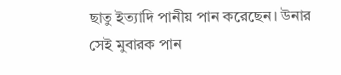ছাতু ইত্যাদি পানীয় পান করেছেন। উনার সেই মুবারক পান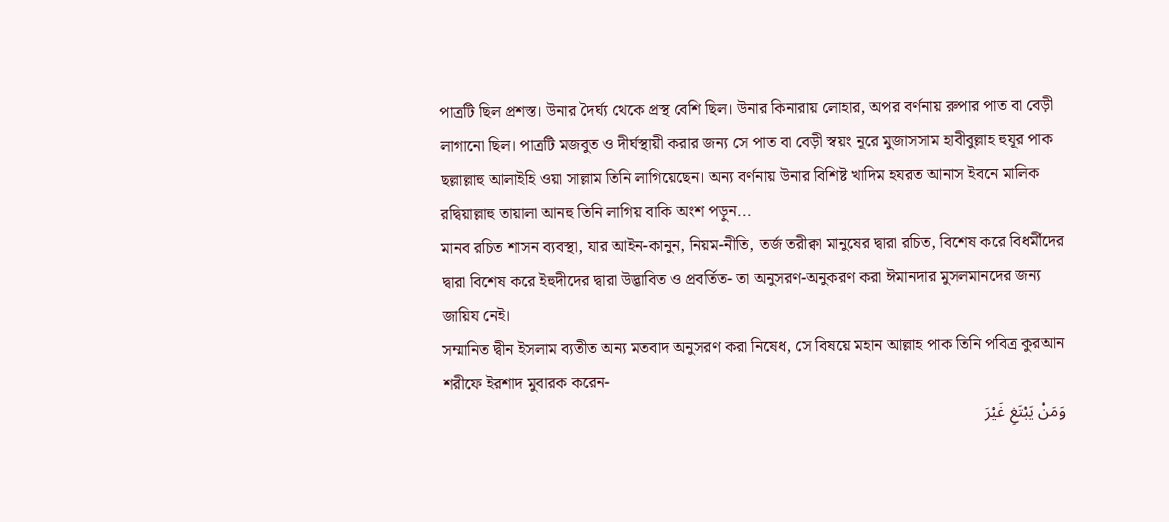পাত্রটি ছিল প্রশস্ত। উনার দৈর্ঘ্য থেকে প্রস্থ বেশি ছিল। উনার কিনারায় লোহার, অপর বর্ণনায় রুপার পাত বা বেড়ী লাগানো ছিল। পাত্রটি মজবুত ও দীর্ঘস্থায়ী করার জন্য সে পাত বা বেড়ী স্বয়ং নূরে মুজাসসাম হাবীবুল্লাহ হুযূর পাক ছল্লাল্লাহু আলাইহি ওয়া সাল্লাম তিনি লাগিয়েছেন। অন্য বর্ণনায় উনার বিশিষ্ট খাদিম হযরত আনাস ইবনে মালিক রদ্বিয়াল্লাহু তায়ালা আনহু তিনি লাগিয় বাকি অংশ পড়ুন...
মানব রচিত শাসন ব্যবস্থা, যার আইন-কানুন, নিয়ম-নীতি, তর্জ তরীক্বা মানুষের দ্বারা রচিত, বিশেষ করে বিধর্মীদের দ্বারা বিশেষ করে ইহুদীদের দ্বারা উদ্ভাবিত ও প্রবর্তিত- তা অনুসরণ-অনুকরণ করা ঈমানদার মুসলমানদের জন্য জায়িয নেই।
সম্মানিত দ্বীন ইসলাম ব্যতীত অন্য মতবাদ অনুসরণ করা নিষেধ, সে বিষয়ে মহান আল্লাহ পাক তিনি পবিত্র কুরআন শরীফে ইরশাদ মুবারক করেন-
وَمَنْ يَبْتَغِ غَيْرَ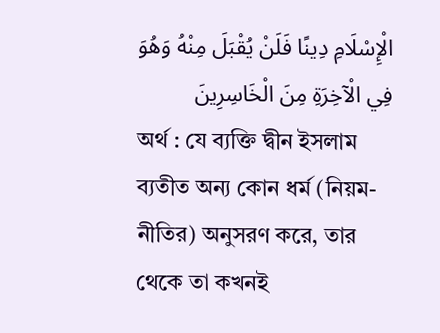الْإِسْلَامِ دِينًا فَلَنْ يُقْبَلَ مِنْهُ وَهُوَ فِي الْآخِرَةِ مِنَ الْخَاسِرِينَ
অর্থ : যে ব্যক্তি দ্বীন ইসলাম ব্যতীত অন্য কোন ধর্ম (নিয়ম-নীতির) অনুসরণ করে, তার থেকে তা কখনই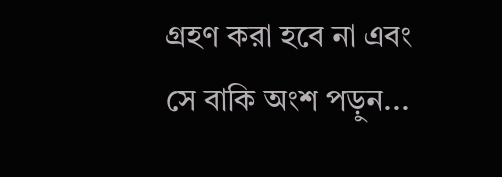গ্রহণ করা হবে না এবং সে বাকি অংশ পড়ুন...